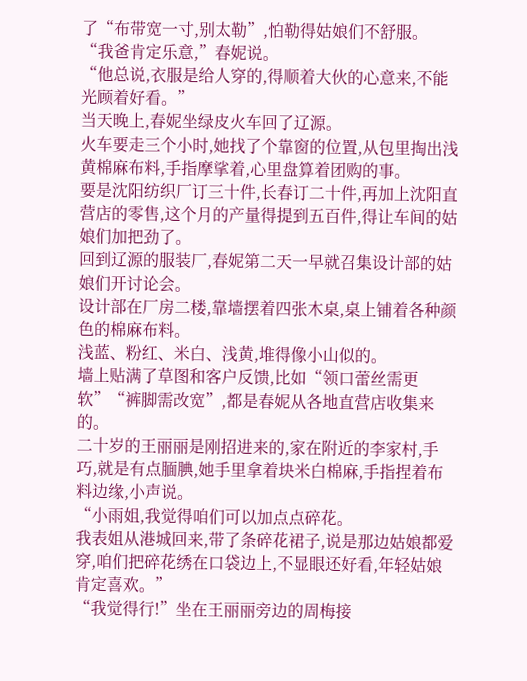了“布带宽一寸,别太勒”,怕勒得姑娘们不舒服。
“我爸肯定乐意,”春妮说。
“他总说,衣服是给人穿的,得顺着大伙的心意来,不能光顾着好看。”
当天晚上,春妮坐绿皮火车回了辽源。
火车要走三个小时,她找了个靠窗的位置,从包里掏出浅黄棉麻布料,手指摩挲着,心里盘算着团购的事。
要是沈阳纺织厂订三十件,长春订二十件,再加上沈阳直营店的零售,这个月的产量得提到五百件,得让车间的姑娘们加把劲了。
回到辽源的服装厂,春妮第二天一早就召集设计部的姑娘们开讨论会。
设计部在厂房二楼,靠墙摆着四张木桌,桌上铺着各种颜色的棉麻布料。
浅蓝、粉红、米白、浅黄,堆得像小山似的。
墙上贴满了草图和客户反馈,比如“领口蕾丝需更软”“裤脚需改宽”,都是春妮从各地直营店收集来的。
二十岁的王丽丽是刚招进来的,家在附近的李家村,手巧,就是有点腼腆,她手里拿着块米白棉麻,手指捏着布料边缘,小声说。
“小雨姐,我觉得咱们可以加点点碎花。
我表姐从港城回来,带了条碎花裙子,说是那边姑娘都爱穿,咱们把碎花绣在口袋边上,不显眼还好看,年轻姑娘肯定喜欢。”
“我觉得行!”坐在王丽丽旁边的周梅接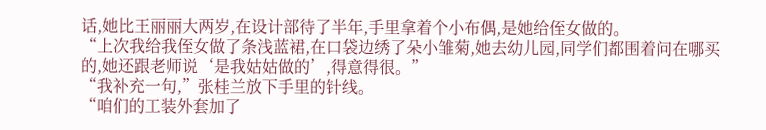话,她比王丽丽大两岁,在设计部待了半年,手里拿着个小布偶,是她给侄女做的。
“上次我给我侄女做了条浅蓝裙,在口袋边绣了朵小雏菊,她去幼儿园,同学们都围着问在哪买的,她还跟老师说‘是我姑姑做的’,得意得很。”
“我补充一句,”张桂兰放下手里的针线。
“咱们的工装外套加了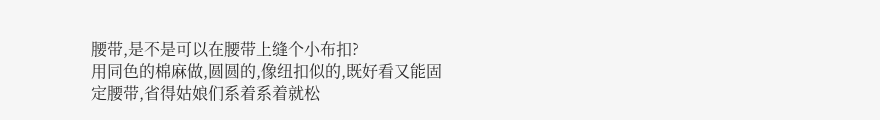腰带,是不是可以在腰带上缝个小布扣?
用同色的棉麻做,圆圆的,像纽扣似的,既好看又能固定腰带,省得姑娘们系着系着就松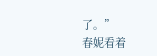了。”
春妮看着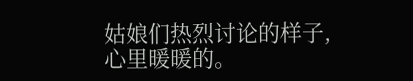姑娘们热烈讨论的样子,心里暖暖的。